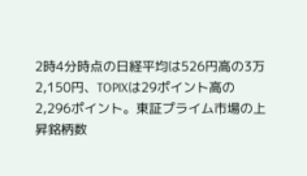2時4分時点の日経平均は526円高の3万2,150円、TOPIXは29ポイント高の2,296ポイント。東証プライム市場の上昇銘柄数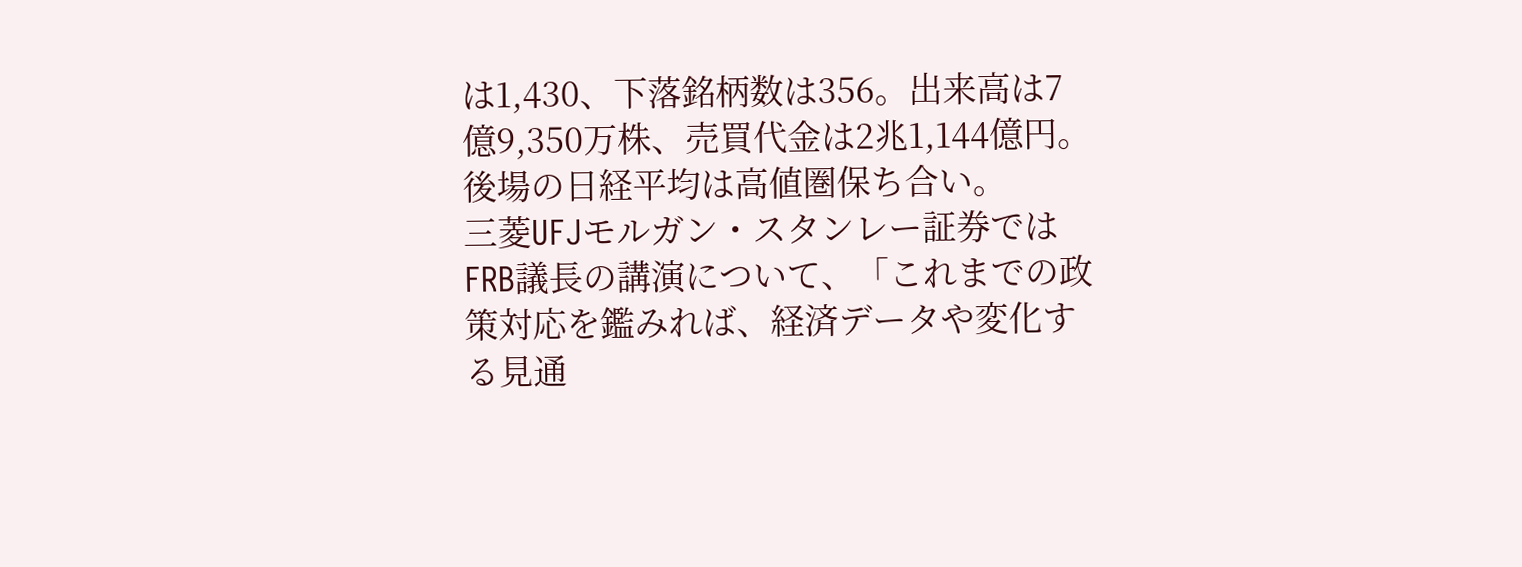は1,430、下落銘柄数は356。出来高は7億9,350万株、売買代金は2兆1,144億円。
後場の日経平均は高値圏保ち合い。
三菱UFJモルガン・スタンレー証券ではFRB議長の講演について、「これまでの政策対応を鑑みれば、経済データや変化する見通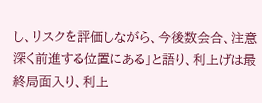し、リスクを評価しながら、今後数会合、注意深く前進する位置にある」と語り、利上げは最終局面入り、利上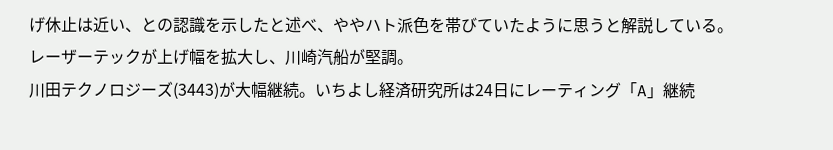げ休止は近い、との認識を示したと述べ、ややハト派色を帯びていたように思うと解説している。
レーザーテックが上げ幅を拡大し、川崎汽船が堅調。
川田テクノロジーズ(3443)が大幅継続。いちよし経済研究所は24日にレーティング「A」継続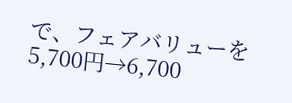で、フェアバリューを5,700円→6,700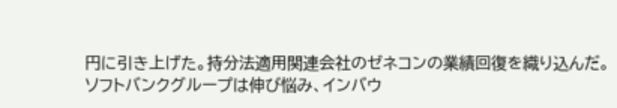円に引き上げた。持分法適用関連会社のゼネコンの業績回復を織り込んだ。
ソフトバンクグループは伸び悩み、インバウ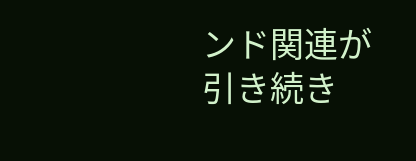ンド関連が引き続き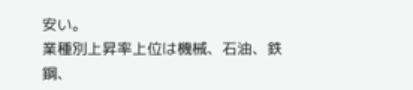安い。
業種別上昇率上位は機械、石油、鉄鋼、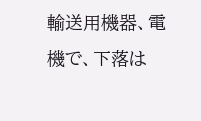輸送用機器、電機で、下落は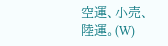空運、小売、陸運。(W)